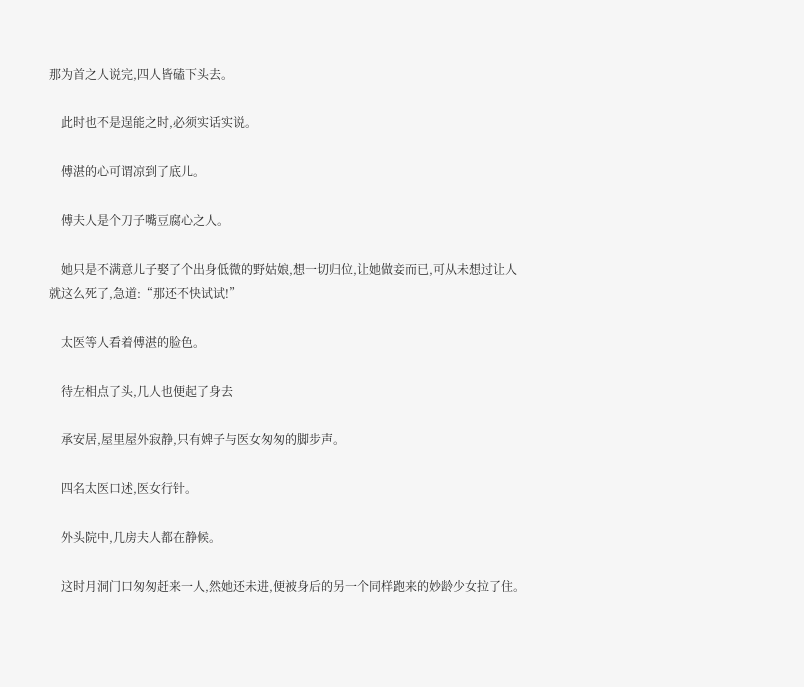那为首之人说完,四人皆磕下头去。

    此时也不是逞能之时,必须实话实说。

    傅湛的心可谓凉到了底儿。

    傅夫人是个刀子嘴豆腐心之人。

    她只是不满意儿子娶了个出身低微的野姑娘,想一切归位,让她做妾而已,可从未想过让人就这么死了,急道:“那还不快试试!”

    太医等人看着傅湛的脸色。

    待左相点了头,几人也便起了身去

    承安居,屋里屋外寂静,只有婢子与医女匆匆的脚步声。

    四名太医口述,医女行针。

    外头院中,几房夫人都在静候。

    这时月洞门口匆匆赶来一人,然她还未进,便被身后的另一个同样跑来的妙龄少女拉了住。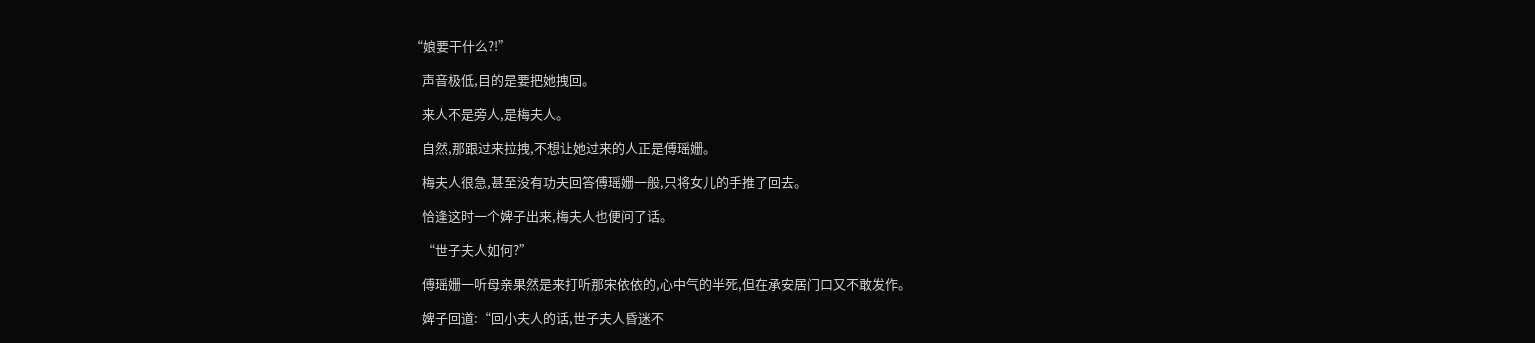“娘要干什么?!”

    声音极低,目的是要把她拽回。

    来人不是旁人,是梅夫人。

    自然,那跟过来拉拽,不想让她过来的人正是傅瑶姗。

    梅夫人很急,甚至没有功夫回答傅瑶姗一般,只将女儿的手推了回去。

    恰逢这时一个婢子出来,梅夫人也便问了话。

    “世子夫人如何?”

    傅瑶姗一听母亲果然是来打听那宋依依的,心中气的半死,但在承安居门口又不敢发作。

    婢子回道:“回小夫人的话,世子夫人昏迷不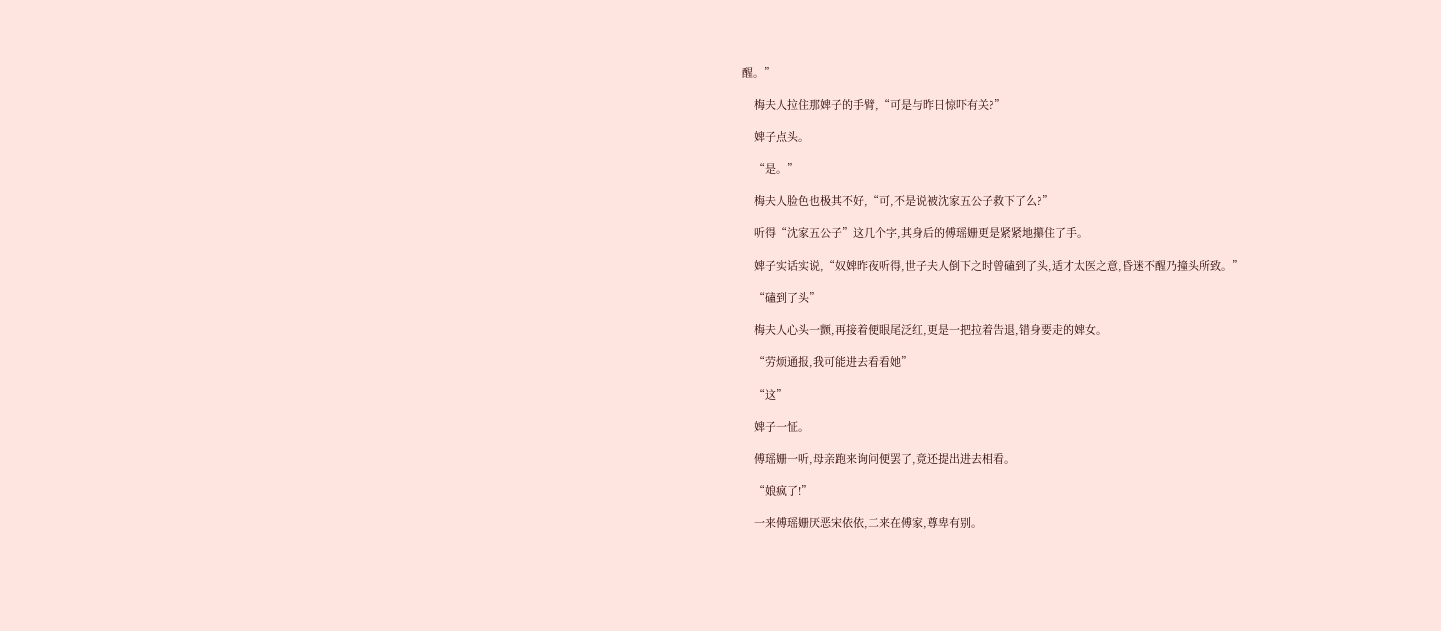醒。”

    梅夫人拉住那婢子的手臂,“可是与昨日惊吓有关?”

    婢子点头。

    “是。”

    梅夫人脸色也极其不好,“可,不是说被沈家五公子救下了么?”

    听得“沈家五公子”这几个字,其身后的傅瑶姗更是紧紧地攥住了手。

    婢子实话实说,“奴婢昨夜听得,世子夫人倒下之时曾磕到了头,适才太医之意,昏迷不醒乃撞头所致。”

    “磕到了头”

    梅夫人心头一颤,再接着便眼尾泛红,更是一把拉着告退,错身要走的婢女。

    “劳烦通报,我可能进去看看她”

    “这”

    婢子一怔。

    傅瑶姗一听,母亲跑来询问便罢了,竟还提出进去相看。

    “娘疯了!”

    一来傅瑶姗厌恶宋依依,二来在傅家,尊卑有别。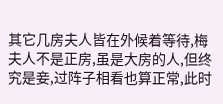其它几房夫人皆在外候着等待,梅夫人不是正房,虽是大房的人,但终究是妾,过阵子相看也算正常,此时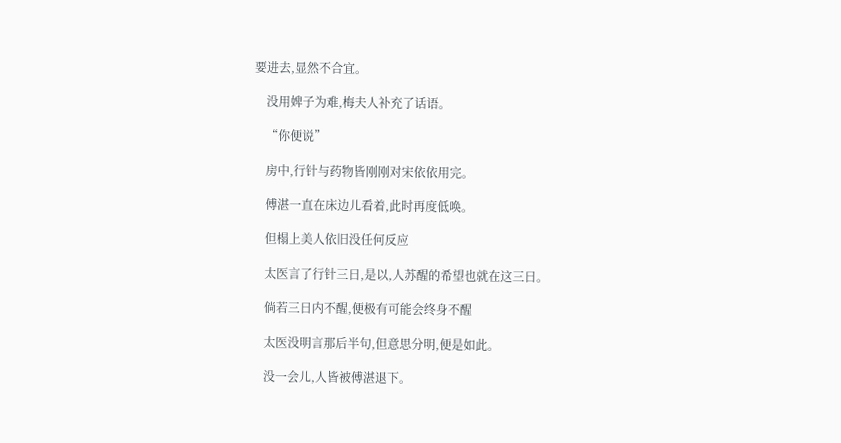要进去,显然不合宜。

    没用婢子为难,梅夫人补充了话语。

    “你便说”

    房中,行针与药物皆刚刚对宋依依用完。

    傅湛一直在床边儿看着,此时再度低唤。

    但榻上美人依旧没任何反应

    太医言了行针三日,是以,人苏醒的希望也就在这三日。

    倘若三日内不醒,便极有可能会终身不醒

    太医没明言那后半句,但意思分明,便是如此。

    没一会儿,人皆被傅湛退下。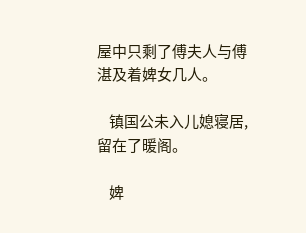屋中只剩了傅夫人与傅湛及着婢女几人。

    镇国公未入儿媳寝居,留在了暖阁。

    婢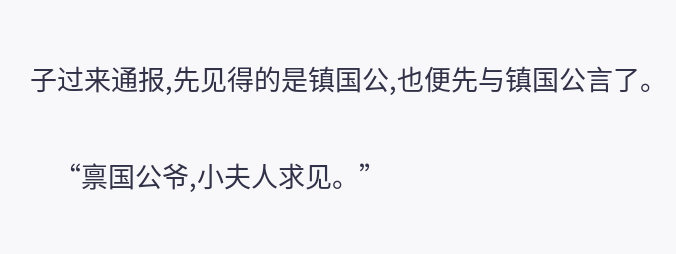子过来通报,先见得的是镇国公,也便先与镇国公言了。

    “禀国公爷,小夫人求见。”